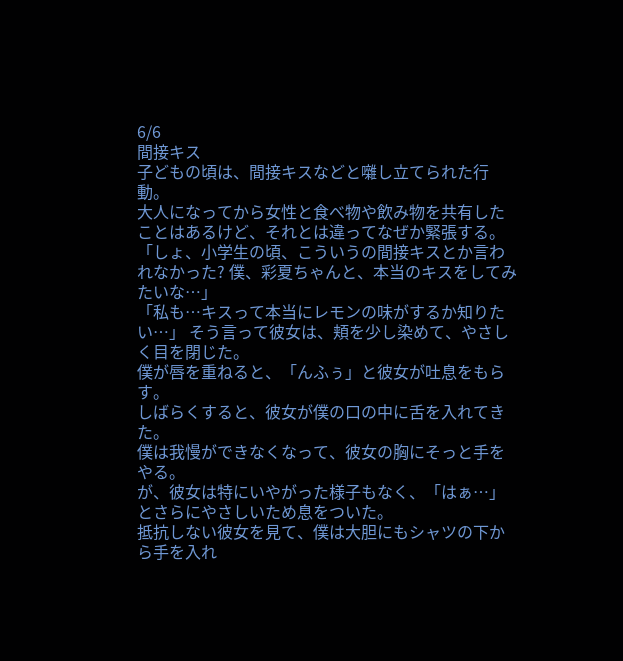6/6
間接キス
子どもの頃は、間接キスなどと囃し立てられた行動。
大人になってから女性と食べ物や飲み物を共有したことはあるけど、それとは違ってなぜか緊張する。
「しょ、小学生の頃、こういうの間接キスとか言われなかった? 僕、彩夏ちゃんと、本当のキスをしてみたいな…」
「私も…キスって本当にレモンの味がするか知りたい…」 そう言って彼女は、頬を少し染めて、やさしく目を閉じた。
僕が唇を重ねると、「んふぅ」と彼女が吐息をもらす。
しばらくすると、彼女が僕の口の中に舌を入れてきた。
僕は我慢ができなくなって、彼女の胸にそっと手をやる。
が、彼女は特にいやがった様子もなく、「はぁ…」とさらにやさしいため息をついた。
抵抗しない彼女を見て、僕は大胆にもシャツの下から手を入れ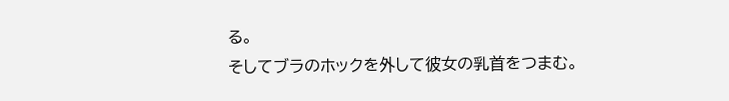る。
そしてブラのホックを外して彼女の乳首をつまむ。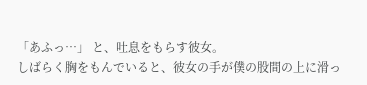「あふっ…」 と、吐息をもらす彼女。
しばらく胸をもんでいると、彼女の手が僕の股間の上に滑っ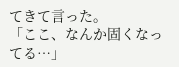てきて言った。
「ここ、なんか固くなってる…」